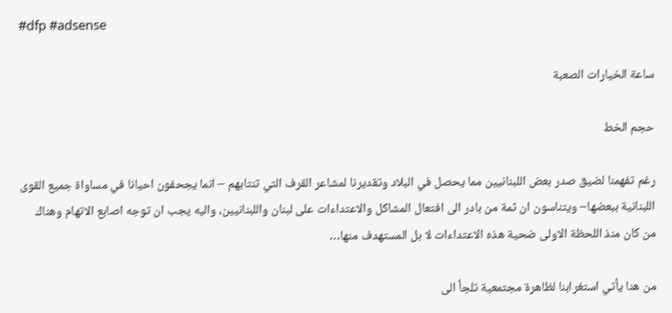#dfp #adsense

ساعة الخيارات الصعبة

حجم الخط

رغم تفهمنا لضيق صدر بعض اللبنانيين مما يحصل في البلاد وتقديرنا لمشاعر القرف التي تنتابهم – انما يجحفون احيانا في مساواة جميع القوى اللبنانية ببعضها– ويتناسون ان ثمة من بادر الى افتعال المشاكل والاعتداءات على لبنان واللبنانيين، واليه يجب ان توجه اصابع الاتهام وهناك من كان منذ اللحظة الاولى ضحية هذه الاعتداءات لا بل المستهدف منها…

من هنا يأتي استغرابنا لظاهرة مجتمعية تلجأ الى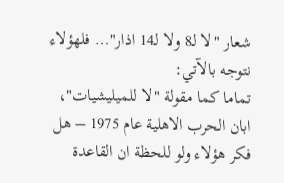شعار "لا لـ8 ولا لـ14 اذار"… فلهؤلاء نتوجه بالآتي:
تماما كما مقولة "لا للميليشيات"، ابان الحرب الاهلية عام 1975 – هل فكر هؤلاء ولو للحظة ان القاعدة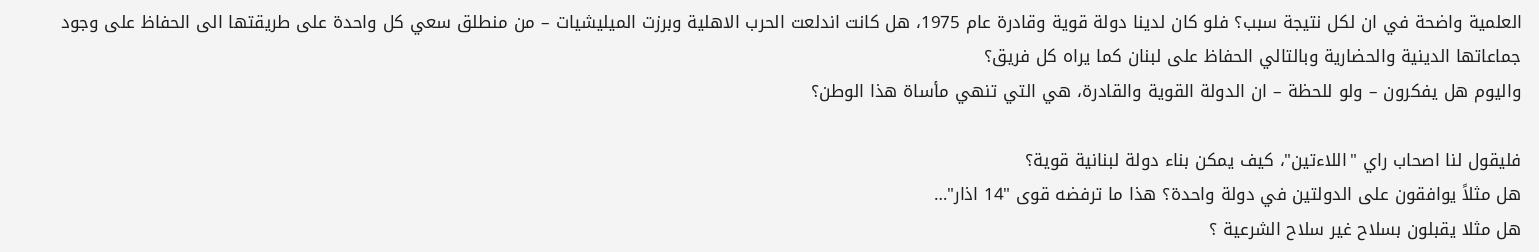العلمية واضحة في ان لكل نتيجة سبب؟ فلو كان لدينا دولة قوية وقادرة عام 1975، هل كانت اندلعت الحرب الاهلية وبرزت الميليشيات – من منطلق سعي كل واحدة على طريقتها الى الحفاظ على وجود جماعاتها الدينية والحضارية وبالتالي الحفاظ على لبنان كما يراه كل فريق؟
واليوم هل يفكرون – ولو للحظة – ان الدولة القوية والقادرة، هي التي تنهي مأساة هذا الوطن؟

فليقول لنا اصحاب راي "اللاءتين"، كيف يمكن بناء دولة لبنانية قوية؟
هل مثلاً يوافقون على الدولتين في دولة واحدة؟ هذا ما ترفضه قوى "14 اذار"…
هل مثلا يقبلون بسلاح غير سلاح الشرعية ؟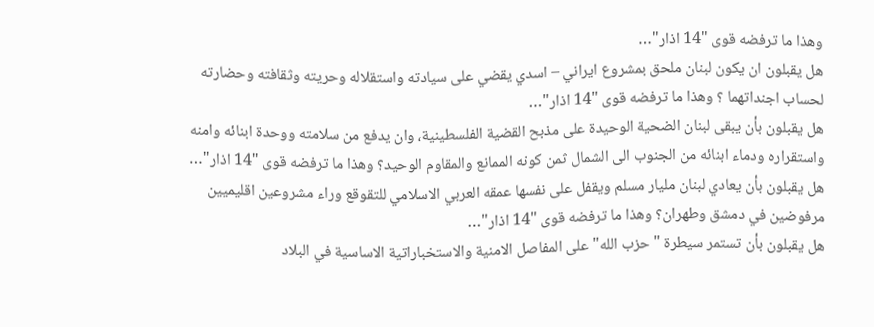وهذا ما ترفضه قوى "14 اذار"…
هل يقبلون ان يكون لبنان ملحق بمشروع ايراني – اسدي يقضي على سيادته واستقلاله وحريته وثقافته وحضارته لحساب اجنداتهما ؟ وهذا ما ترفضه قوى "14 اذار"…
هل يقبلون بأن يبقى لبنان الضحية الوحيدة على مذبح القضية الفلسطينية، وان يدفع من سلامته ووحدة ابنائه وامنه واستقراره ودماء ابنائه من الجنوب الى الشمال ثمن كونه الممانع والمقاوم الوحيد؟ وهذا ما ترفضه قوى "14 اذار"…
هل يقبلون بأن يعادي لبنان مليار مسلم ويقفل على نفسها عمقه العربي الاسلامي للتقوقع وراء مشروعين اقليميين مرفوضين في دمشق وطهران؟ وهذا ما ترفضه قوى "14 اذار"…
هل يقبلون بأن تستمر سيطرة "حزب الله" على المفاصل الامنية والاستخباراتية الاساسية في البلاد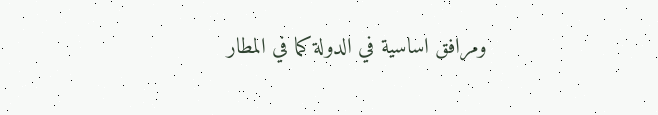ومرافق اساسية في الدولة كما في المطار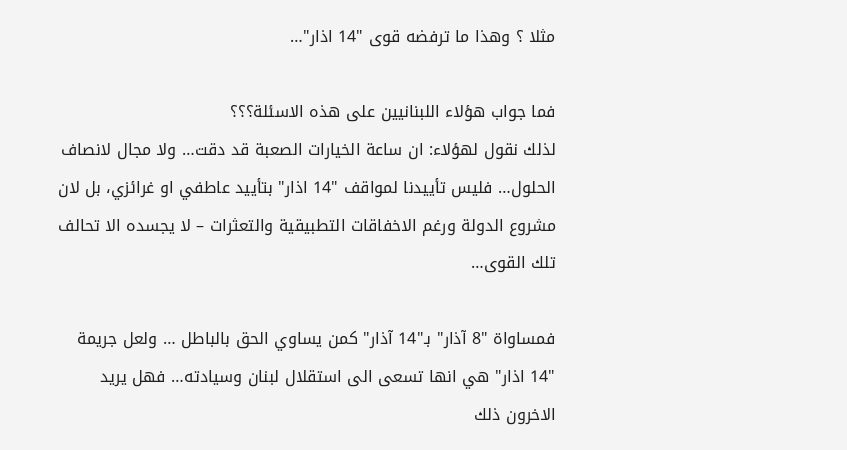مثلا ؟ وهذا ما ترفضه قوى "14 اذار"…

فما جواب هؤلاء اللبنانيين على هذه الاسئلة؟؟؟
لذلك نقول لهؤلاء: ان ساعة الخيارات الصعبة قد دقت… ولا مجال لانصاف الحلول… فليس تأييدنا لمواقف "14 اذار" بتأييد عاطفي او غرائزي، بل لان مشروع الدولة ورغم الاخفاقات التطبيقية والتعثرات – لا يجسده الا تحالف تلك القوى…

فمساواة "8 آذار" بـ"14 آذار" كمن يساوي الحق بالباطل … ولعل جريمة "14 اذار" هي انها تسعى الى استقلال لبنان وسيادته… فهل يريد الاخرون ذلك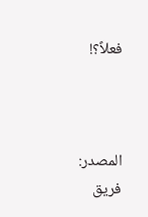فعلاً؟!



المصدر:
فريق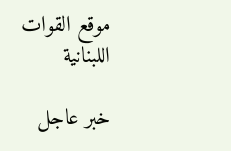موقع القوات اللبنانية

خبر عاجل